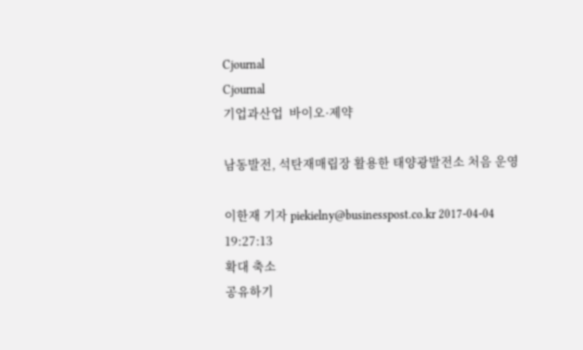Cjournal
Cjournal
기업과산업  바이오·제약

남동발전, 석탄재매립장 활용한 태양광발전소 처음 운영

이한재 기자 piekielny@businesspost.co.kr 2017-04-04 19:27:13
확대 축소
공유하기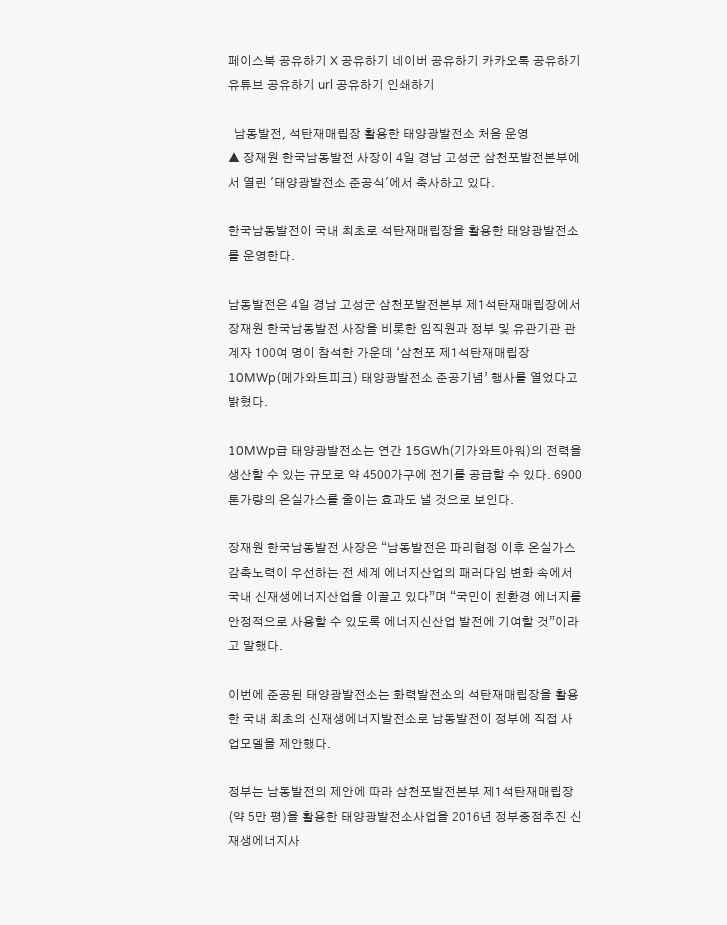페이스북 공유하기 X 공유하기 네이버 공유하기 카카오톡 공유하기 유튜브 공유하기 url 공유하기 인쇄하기

  남동발전, 석탄재매립장 활용한 태양광발전소 처음 운영
▲ 장재원 한국남동발전 사장이 4일 경남 고성군 삼천포발전본부에서 열린 '태양광발전소 준공식'에서 축사하고 있다.

한국남동발전이 국내 최초로 석탄재매립장을 활용한 태양광발전소를 운영한다.

남동발전은 4일 경남 고성군 삼천포발전본부 제1석탄재매립장에서 장재원 한국남동발전 사장을 비롯한 임직원과 정부 및 유관기관 관계자 100여 명이 참석한 가운데 ‘삼천포 제1석탄재매립장 10MWp(메가와트피크) 태양광발전소 준공기념’ 행사를 열었다고 밝혔다.

10MWp급 태양광발전소는 연간 15GWh(기가와트아워)의 전력을 생산할 수 있는 규모로 약 4500가구에 전기를 공급할 수 있다. 6900톤가량의 온실가스를 줄이는 효과도 낼 것으로 보인다.

장재원 한국남동발전 사장은 “남동발전은 파리협정 이후 온실가스 감축노력이 우선하는 전 세계 에너지산업의 패러다임 변화 속에서 국내 신재생에너지산업을 이끌고 있다”며 “국민이 친환경 에너지를 안정적으로 사용할 수 있도록 에너지신산업 발전에 기여할 것”이라고 말했다.

이번에 준공된 태양광발전소는 화력발전소의 석탄재매립장을 활용한 국내 최초의 신재생에너지발전소로 남동발전이 정부에 직접 사업모델을 제안했다.

정부는 남동발전의 제안에 따라 삼천포발전본부 제1석탄재매립장(약 5만 평)을 활용한 태양광발전소사업을 2016년 정부중점추진 신재생에너지사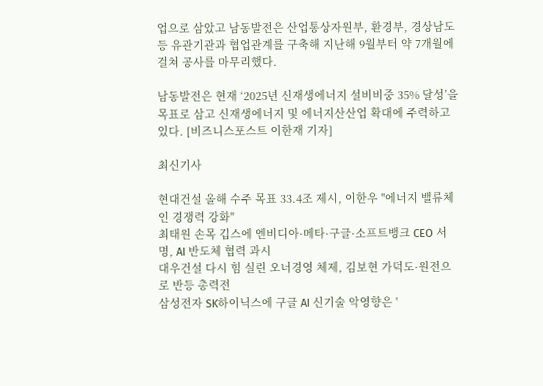업으로 삼았고 남동발전은 산업통상자원부, 환경부, 경상남도 등 유관기관과 협업관계를 구축해 지난해 9월부터 약 7개월에 걸쳐 공사를 마무리했다.

남동발전은 현재 ‘2025년 신재생에너지 설비비중 35% 달성’을 목표로 삼고 신재생에너지 및 에너지산산업 확대에 주력하고 있다. [비즈니스포스트 이한재 기자]

최신기사

현대건설 올해 수주 목표 33.4조 제시, 이한우 "에너지 밸류체인 경쟁력 강화"
최태원 손목 깁스에 엔비디아·메타·구글·소프트뱅크 CEO 서명, AI 반도체 협력 과시
대우건설 다시 힘 실린 오너경영 체제, 김보현 가덕도·원전으로 반등 총력전
삼성전자 SK하이닉스에 구글 AI 신기술 악영향은 '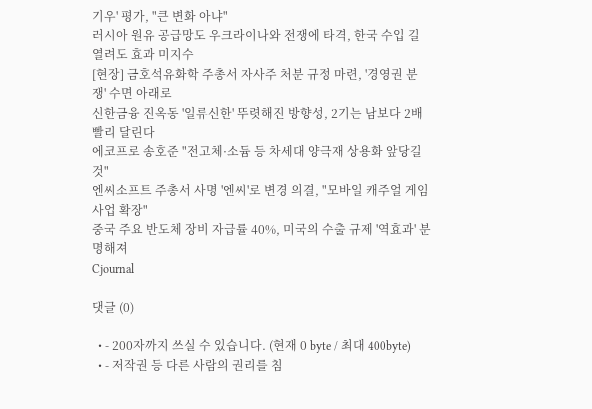기우' 평가, "큰 변화 아냐"
러시아 원유 공급망도 우크라이나와 전쟁에 타격, 한국 수입 길 열려도 효과 미지수
[현장] 금호석유화학 주총서 자사주 처분 규정 마련, '경영권 분쟁' 수면 아래로
신한금융 진옥동 '일류신한' 뚜렷해진 방향성, 2기는 남보다 2배 빨리 달린다
에코프로 송호준 "전고체·소듐 등 차세대 양극재 상용화 앞당길 것"
엔씨소프트 주총서 사명 '엔씨'로 변경 의결, "모바일 캐주얼 게임사업 확장"
중국 주요 반도체 장비 자급률 40%, 미국의 수출 규제 '역효과' 분명해져
Cjournal

댓글 (0)

  • - 200자까지 쓰실 수 있습니다. (현재 0 byte / 최대 400byte)
  • - 저작권 등 다른 사람의 권리를 침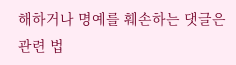해하거나 명예를 훼손하는 댓글은 관련 법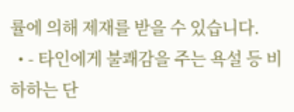률에 의해 제재를 받을 수 있습니다.
  • - 타인에게 불쾌감을 주는 욕설 등 비하하는 단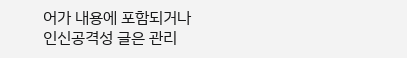어가 내용에 포함되거나 인신공격성 글은 관리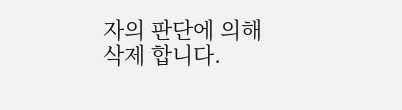자의 판단에 의해 삭제 합니다.